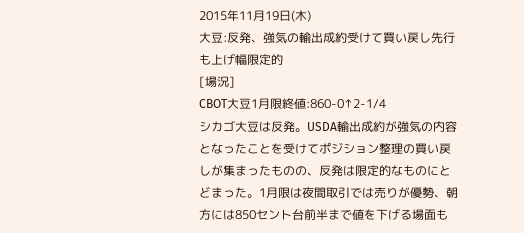2015年11月19日(木)
大豆:反発、強気の輸出成約受けて買い戻し先行も上げ幅限定的
[場況]
CBOT大豆1月限終値:860-0↑2-1/4
シカゴ大豆は反発。USDA輸出成約が強気の内容となったことを受けてポジション整理の買い戻しが集まったものの、反発は限定的なものにとどまった。1月限は夜間取引では売りが優勢、朝方には850セント台前半まで値を下げる場面も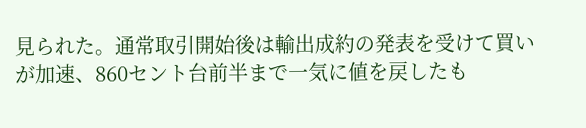見られた。通常取引開始後は輸出成約の発表を受けて買いが加速、860セント台前半まで一気に値を戻したも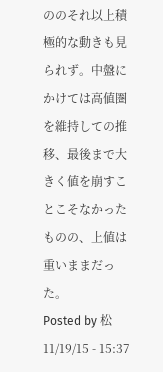ののそれ以上積極的な動きも見られず。中盤にかけては高値圏を維持しての推移、最後まで大きく値を崩すことこそなかったものの、上値は重いままだった。
Posted by 松 11/19/15 - 15:37